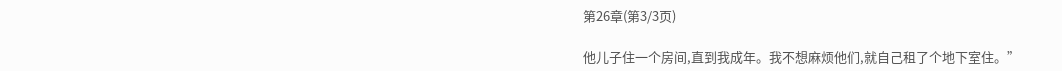第26章(第3/3页)

他儿子住一个房间,直到我成年。我不想麻烦他们,就自己租了个地下室住。”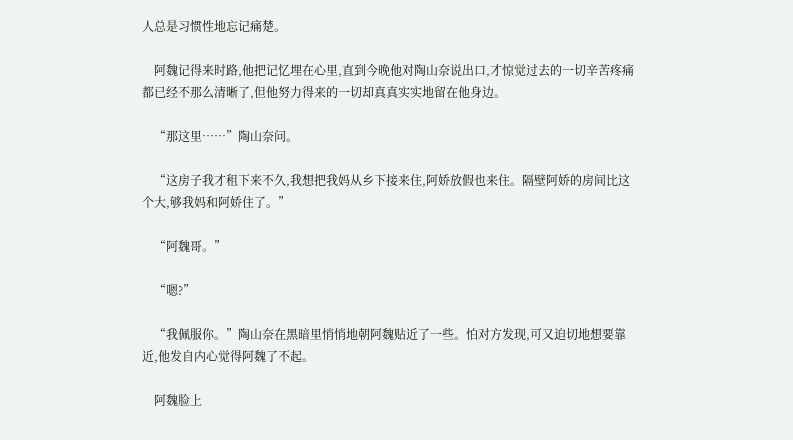人总是习惯性地忘记痛楚。

    阿魏记得来时路,他把记忆埋在心里,直到今晚他对陶山奈说出口,才惊觉过去的一切辛苦疼痛都已经不那么清晰了,但他努力得来的一切却真真实实地留在他身边。

    “那这里……”陶山奈问。

    “这房子我才租下来不久,我想把我妈从乡下接来住,阿娇放假也来住。隔壁阿娇的房间比这个大,够我妈和阿娇住了。”

    “阿魏哥。”

    “嗯?”

    “我佩服你。”陶山奈在黑暗里悄悄地朝阿魏贴近了一些。怕对方发现,可又迫切地想要靠近,他发自内心觉得阿魏了不起。

    阿魏脸上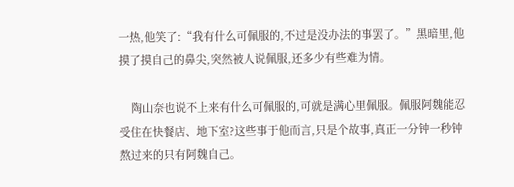一热,他笑了:“我有什么可佩服的,不过是没办法的事罢了。”黑暗里,他摸了摸自己的鼻尖,突然被人说佩服,还多少有些难为情。

    陶山奈也说不上来有什么可佩服的,可就是满心里佩服。佩服阿魏能忍受住在快餐店、地下室?这些事于他而言,只是个故事,真正一分钟一秒钟熬过来的只有阿魏自己。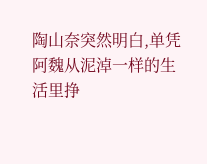陶山奈突然明白,单凭阿魏从泥淖一样的生活里挣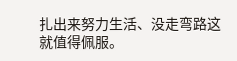扎出来努力生活、没走弯路这就值得佩服。